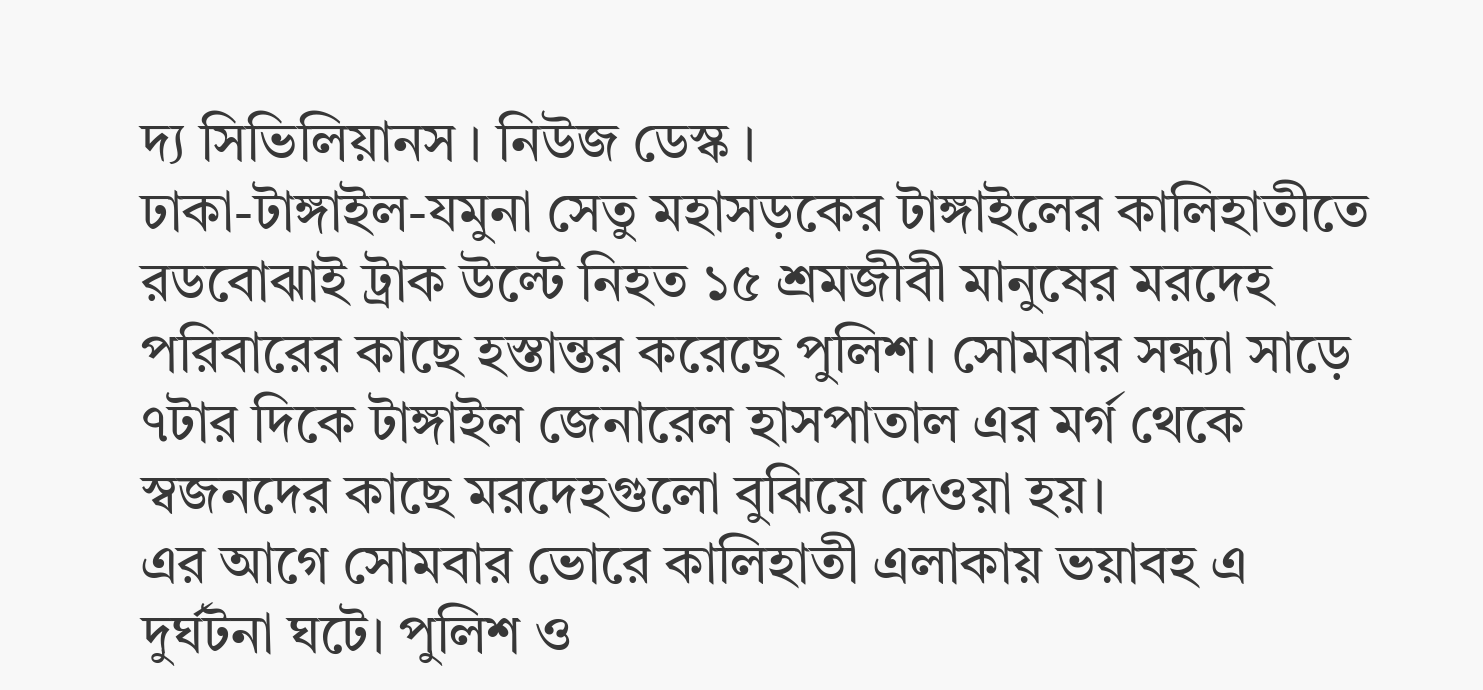দ্য সিভিলিয়ানস । নিউজ ডেস্ক ।
ঢাকা-টাঙ্গাইল-যমুনা সেতু মহাসড়কের টাঙ্গাইলের কালিহাতীতে রডবোঝাই ট্রাক উল্টে নিহত ১৫ শ্রমজীবী মানুষের মরদেহ পরিবারের কাছে হস্তান্তর করেছে পুলিশ। সোমবার সন্ধ্যা সাড়ে ৭টার দিকে টাঙ্গাইল জেনারেল হাসপাতাল এর মর্গ থেকে স্বজনদের কাছে মরদেহগুলো বুঝিয়ে দেওয়া হয়।
এর আগে সোমবার ভোরে কালিহাতী এলাকায় ভয়াবহ এ দুর্ঘটনা ঘটে। পুলিশ ও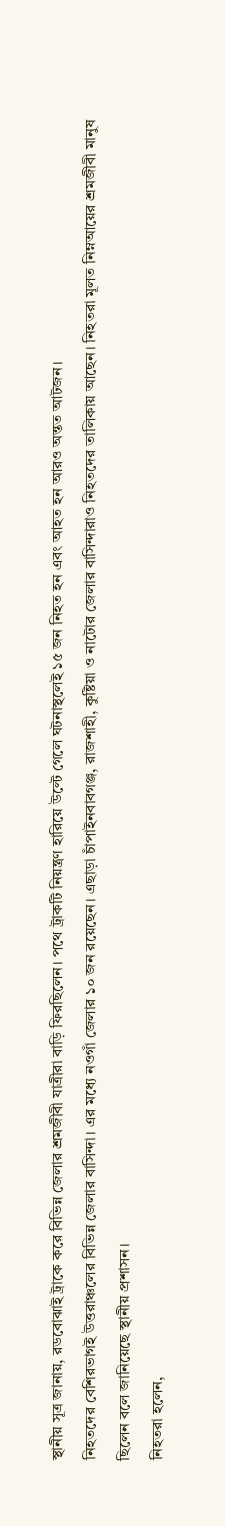স্থানীয় সূত্র জানায়, রডবোঝাই ট্রাকে করে বিভিন্ন জেলার শ্রমজীবী যাত্রীরা বাড়ি ফিরছিলেন। পথে ট্রাকটি নিয়ন্ত্রণ হারিয়ে উল্টে গেলে ঘটনাস্থলেই ১৫ জন নিহত হন এবং আহত হন আরও অন্তত আটজন।
নিহতদের বেশিরভাগই উত্তরাঞ্চলের বিভিন্ন জেলার বাসিন্দা। এর মধ্যে নওগাঁ জেলার ১০ জন রয়েছেন। এছাড়া চাঁপাইনবাবগঞ্জ, রাজশাহী, কুষ্টিয়া ও নাটোর জেলার বাসিন্দারাও নিহতদের তালিকায় আছেন। নিহতরা মূলত নিম্নআয়ের শ্রমজীবী মানুষ ছিলেন বলে জানিয়েছে স্থানীয় প্রশাসন।
নিহতরা হলেন,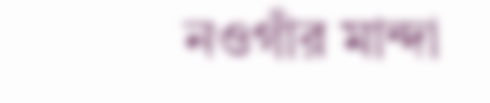নওগাঁর মান্দা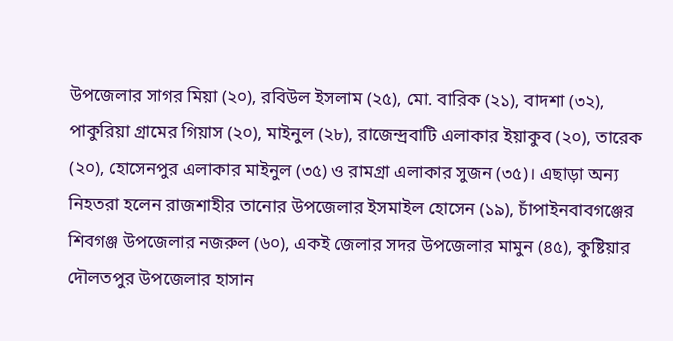উপজেলার সাগর মিয়া (২০), রবিউল ইসলাম (২৫), মো. বারিক (২১), বাদশা (৩২), পাকুরিয়া গ্রামের গিয়াস (২০), মাইনুল (২৮), রাজেন্দ্রবাটি এলাকার ইয়াকুব (২০), তারেক (২০), হোসেনপুর এলাকার মাইনুল (৩৫) ও রামগ্রা এলাকার সুজন (৩৫)। এছাড়া অন্য নিহতরা হলেন রাজশাহীর তানোর উপজেলার ইসমাইল হোসেন (১৯), চাঁপাইনবাবগঞ্জের শিবগঞ্জ উপজেলার নজরুল (৬০), একই জেলার সদর উপজেলার মামুন (৪৫), কুষ্টিয়ার দৌলতপুর উপজেলার হাসান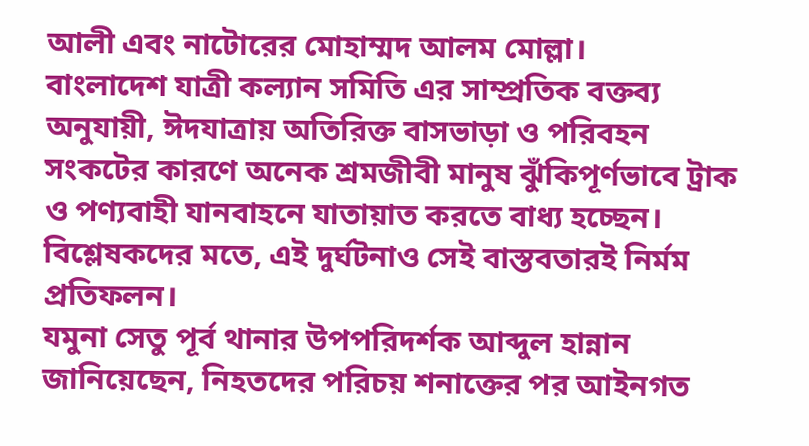আলী এবং নাটোরের মোহাম্মদ আলম মোল্লা।
বাংলাদেশ যাত্রী কল্যান সমিতি এর সাম্প্রতিক বক্তব্য অনুযায়ী, ঈদযাত্রায় অতিরিক্ত বাসভাড়া ও পরিবহন সংকটের কারণে অনেক শ্রমজীবী মানুষ ঝুঁকিপূর্ণভাবে ট্রাক ও পণ্যবাহী যানবাহনে যাতায়াত করতে বাধ্য হচ্ছেন। বিশ্লেষকদের মতে, এই দুর্ঘটনাও সেই বাস্তবতারই নির্মম প্রতিফলন।
যমুনা সেতু পূর্ব থানার উপপরিদর্শক আব্দুল হান্নান জানিয়েছেন, নিহতদের পরিচয় শনাক্তের পর আইনগত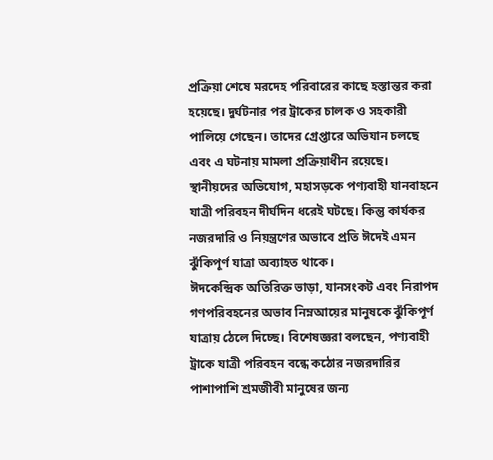প্রক্রিয়া শেষে মরদেহ পরিবারের কাছে হস্তান্তর করা হয়েছে। দুর্ঘটনার পর ট্রাকের চালক ও সহকারী পালিয়ে গেছেন। তাদের গ্রেপ্তারে অভিযান চলছে এবং এ ঘটনায় মামলা প্রক্রিয়াধীন রয়েছে।
স্থানীয়দের অভিযোগ, মহাসড়কে পণ্যবাহী যানবাহনে যাত্রী পরিবহন দীর্ঘদিন ধরেই ঘটছে। কিন্তু কার্যকর নজরদারি ও নিয়ন্ত্রণের অভাবে প্রতি ঈদেই এমন ঝুঁকিপূর্ণ যাত্রা অব্যাহত থাকে।
ঈদকেন্দ্রিক অতিরিক্ত ভাড়া, যানসংকট এবং নিরাপদ গণপরিবহনের অভাব নিম্নআয়ের মানুষকে ঝুঁকিপূর্ণ যাত্রায় ঠেলে দিচ্ছে। বিশেষজ্ঞরা বলছেন, পণ্যবাহী ট্রাকে যাত্রী পরিবহন বন্ধে কঠোর নজরদারির পাশাপাশি শ্রমজীবী মানুষের জন্য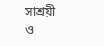সাশ্রয়ী ও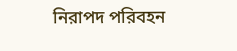নিরাপদ পরিবহন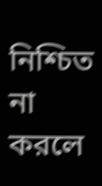নিশ্চিত না করলে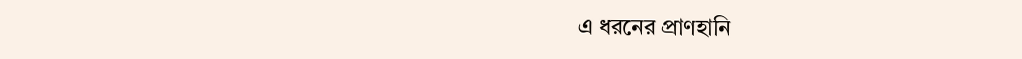এ ধরনের প্রাণহানি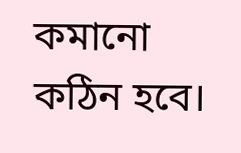কমানো কঠিন হবে।